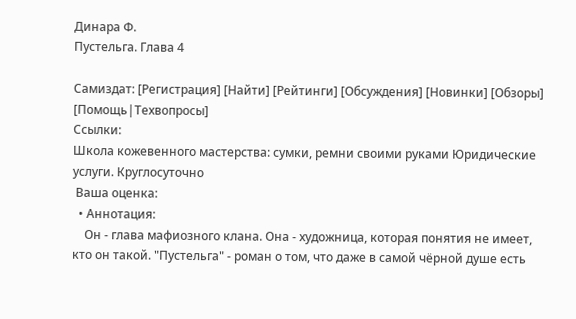Динара Ф.
Пустельга. Глава 4

Самиздат: [Регистрация] [Найти] [Рейтинги] [Обсуждения] [Новинки] [Обзоры] [Помощь|Техвопросы]
Ссылки:
Школа кожевенного мастерства: сумки, ремни своими руками Юридические услуги. Круглосуточно
 Ваша оценка:
  • Аннотация:
    Он - глава мафиозного клана. Она - художница, которая понятия не имеет, кто он такой. "Пустельга" - роман о том, что даже в самой чёрной душе есть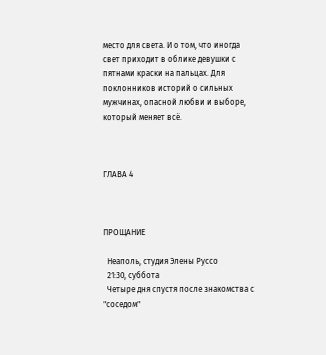место для света. И о том, что иногда свет приходит в облике девушки с пятнами краски на пальцах. Для поклонников историй о сильных мужчинах, опасной любви и выборе, который меняет всё.



ГЛАВА 4



ПРОЩАНИЕ

  Неаполь, студия Элены Руссо
  21:30, суббота
  Четыре дня спустя после знакомства с "соседом"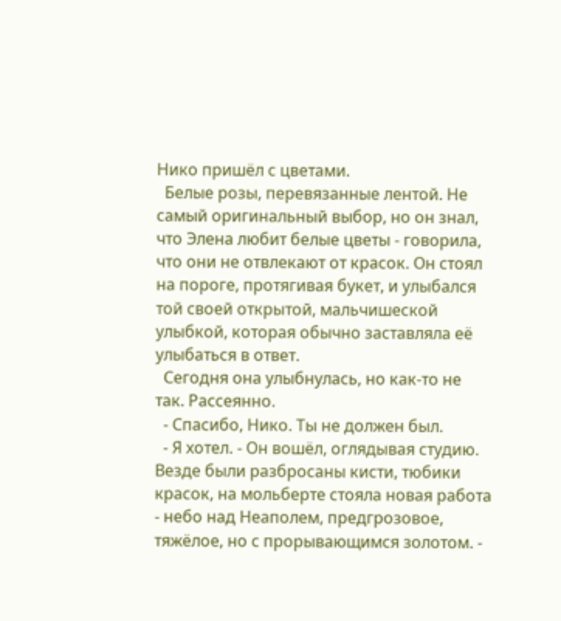Нико пришёл с цветами.
  Белые розы, перевязанные лентой. Не самый оригинальный выбор, но он знал, что Элена любит белые цветы - говорила, что они не отвлекают от красок. Он стоял на пороге, протягивая букет, и улыбался той своей открытой, мальчишеской улыбкой, которая обычно заставляла её улыбаться в ответ.
  Сегодня она улыбнулась, но как-то не так. Рассеянно.
  - Спасибо, Нико. Ты не должен был.
  - Я хотел. - Он вошёл, оглядывая студию. Везде были разбросаны кисти, тюбики красок, на мольберте стояла новая работа - небо над Неаполем, предгрозовое, тяжёлое, но с прорывающимся золотом. -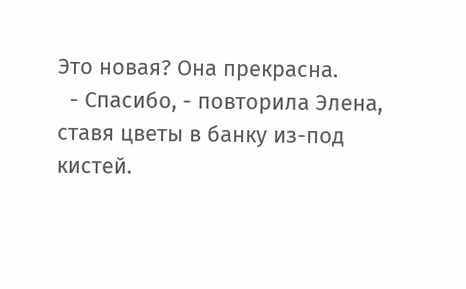Это новая? Она прекрасна.
  - Спасибо, - повторила Элена, ставя цветы в банку из-под кистей.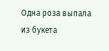Одна роза выпала из букета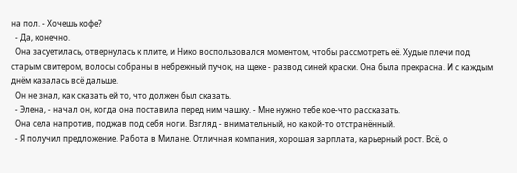на пол. - Хочешь кофе?
  - Да, конечно.
  Она засуетилась, отвернулась к плите, и Нико воспользовался моментом, чтобы рассмотреть её. Худые плечи под старым свитером, волосы собраны в небрежный пучок, на щеке - развод синей краски. Она была прекрасна. И с каждым днём казалась всё дальше.
  Он не знал, как сказать ей то, что должен был сказать.
  - Элена, - начал он, когда она поставила перед ним чашку. - Мне нужно тебе кое-что рассказать.
  Она села напротив, поджав под себя ноги. Взгляд - внимательный, но какой-то отстранённый.
  - Я получил предложение. Работа в Милане. Отличная компания, хорошая зарплата, карьерный рост. Всё, о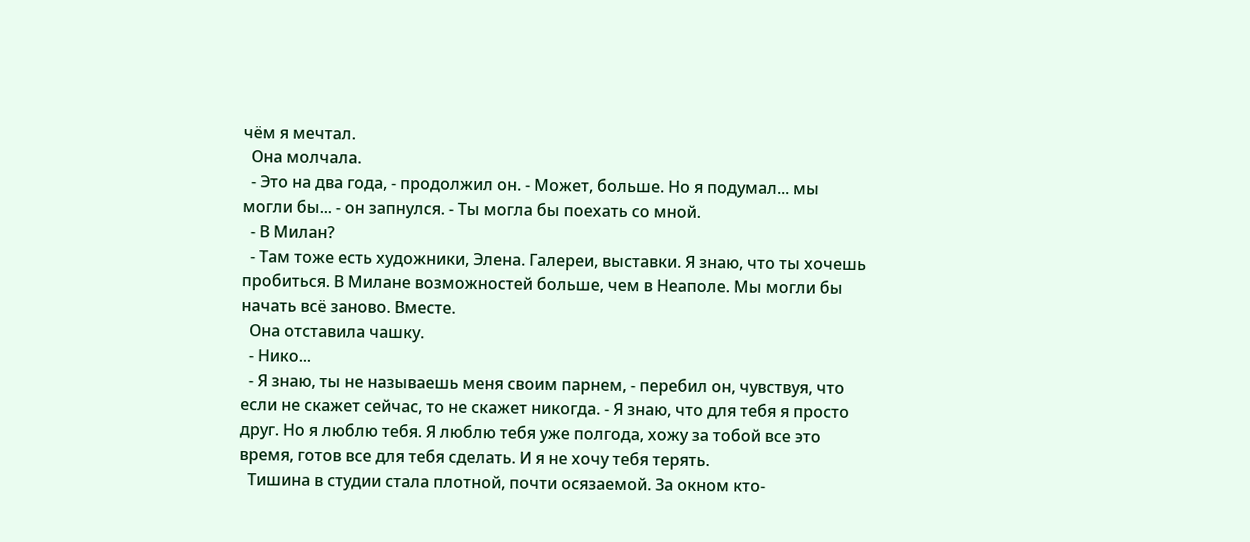чём я мечтал.
  Она молчала.
  - Это на два года, - продолжил он. - Может, больше. Но я подумал... мы могли бы... - он запнулся. - Ты могла бы поехать со мной.
  - В Милан?
  - Там тоже есть художники, Элена. Галереи, выставки. Я знаю, что ты хочешь пробиться. В Милане возможностей больше, чем в Неаполе. Мы могли бы начать всё заново. Вместе.
  Она отставила чашку.
  - Нико...
  - Я знаю, ты не называешь меня своим парнем, - перебил он, чувствуя, что если не скажет сейчас, то не скажет никогда. - Я знаю, что для тебя я просто друг. Но я люблю тебя. Я люблю тебя уже полгода, хожу за тобой все это время, готов все для тебя сделать. И я не хочу тебя терять.
  Тишина в студии стала плотной, почти осязаемой. За окном кто-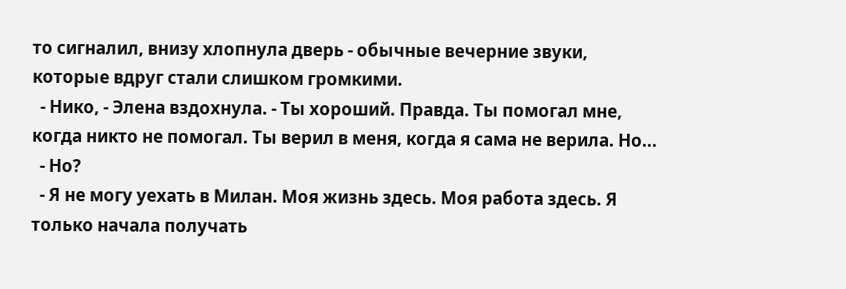то сигналил, внизу хлопнула дверь - обычные вечерние звуки, которые вдруг стали слишком громкими.
  - Нико, - Элена вздохнула. - Ты хороший. Правда. Ты помогал мне, когда никто не помогал. Ты верил в меня, когда я сама не верила. Но...
  - Но?
  - Я не могу уехать в Милан. Моя жизнь здесь. Моя работа здесь. Я только начала получать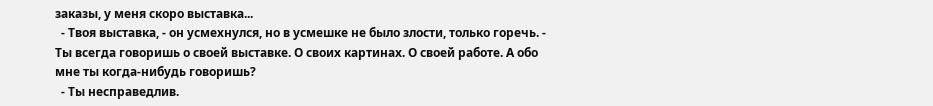заказы, у меня скоро выставка...
  - Твоя выставка, - он усмехнулся, но в усмешке не было злости, только горечь. - Ты всегда говоришь о своей выставке. О своих картинах. О своей работе. А обо мне ты когда-нибудь говоришь?
  - Ты несправедлив.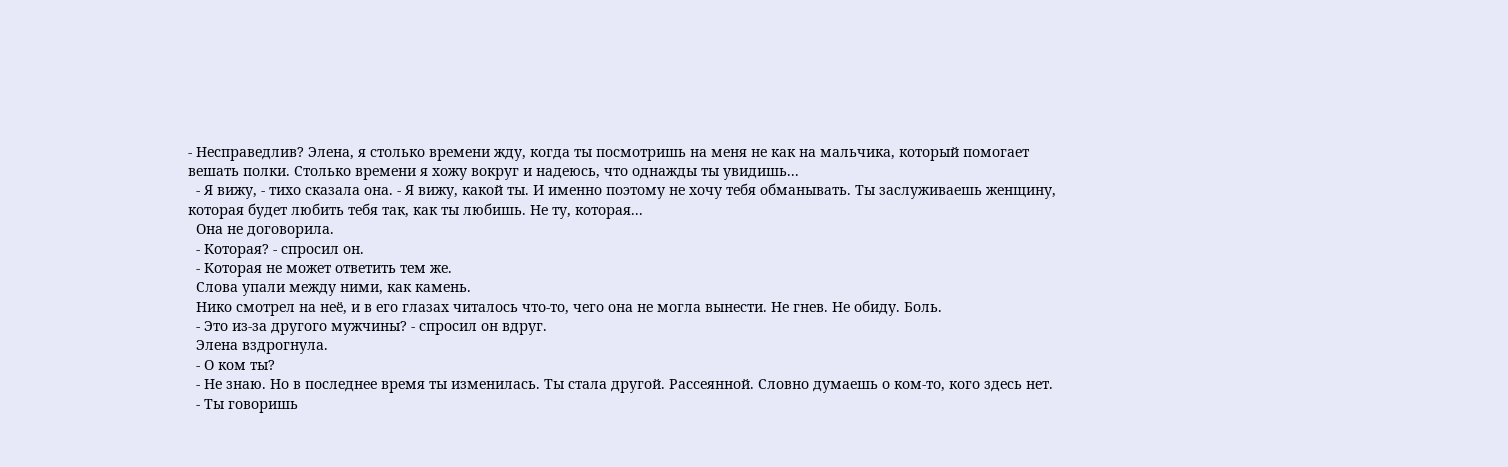- Несправедлив? Элена, я столько времени жду, когда ты посмотришь на меня не как на мальчика, который помогает вешать полки. Столько времени я хожу вокруг и надеюсь, что однажды ты увидишь...
  - Я вижу, - тихо сказала она. - Я вижу, какой ты. И именно поэтому не хочу тебя обманывать. Ты заслуживаешь женщину, которая будет любить тебя так, как ты любишь. Не ту, которая...
  Она не договорила.
  - Которая? - спросил он.
  - Которая не может ответить тем же.
  Слова упали между ними, как камень.
  Нико смотрел на неё, и в его глазах читалось что-то, чего она не могла вынести. Не гнев. Не обиду. Боль.
  - Это из-за другого мужчины? - спросил он вдруг.
  Элена вздрогнула.
  - О ком ты?
  - Не знаю. Но в последнее время ты изменилась. Ты стала другой. Рассеянной. Словно думаешь о ком-то, кого здесь нет.
  - Ты говоришь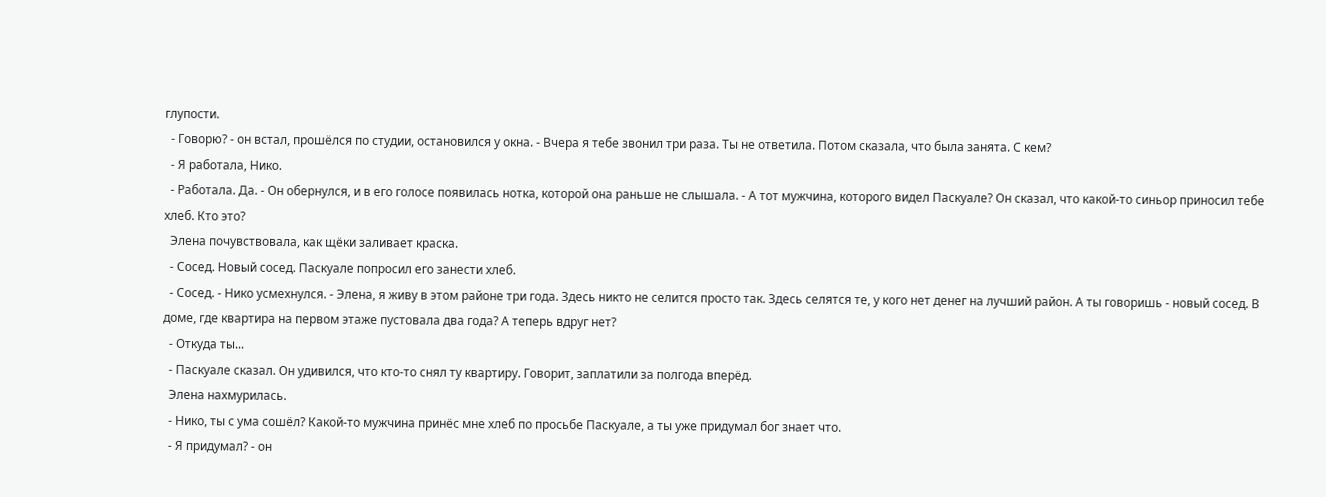глупости.
  - Говорю? - он встал, прошёлся по студии, остановился у окна. - Вчера я тебе звонил три раза. Ты не ответила. Потом сказала, что была занята. С кем?
  - Я работала, Нико.
  - Работала. Да. - Он обернулся, и в его голосе появилась нотка, которой она раньше не слышала. - А тот мужчина, которого видел Паскуале? Он сказал, что какой-то синьор приносил тебе хлеб. Кто это?
  Элена почувствовала, как щёки заливает краска.
  - Сосед. Новый сосед. Паскуале попросил его занести хлеб.
  - Сосед. - Нико усмехнулся. - Элена, я живу в этом районе три года. Здесь никто не селится просто так. Здесь селятся те, у кого нет денег на лучший район. А ты говоришь - новый сосед. В доме, где квартира на первом этаже пустовала два года? А теперь вдруг нет?
  - Откуда ты...
  - Паскуале сказал. Он удивился, что кто-то снял ту квартиру. Говорит, заплатили за полгода вперёд.
  Элена нахмурилась.
  - Нико, ты с ума сошёл? Какой-то мужчина принёс мне хлеб по просьбе Паскуале, а ты уже придумал бог знает что.
  - Я придумал? - он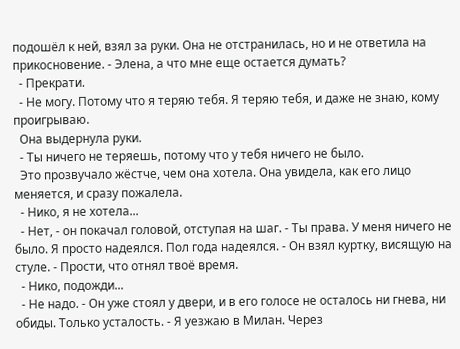подошёл к ней, взял за руки. Она не отстранилась, но и не ответила на прикосновение. - Элена, а что мне еще остается думать?
  - Прекрати.
  - Не могу. Потому что я теряю тебя. Я теряю тебя, и даже не знаю, кому проигрываю.
  Она выдернула руки.
  - Ты ничего не теряешь, потому что у тебя ничего не было.
  Это прозвучало жёстче, чем она хотела. Она увидела, как его лицо меняется, и сразу пожалела.
  - Нико, я не хотела...
  - Нет, - он покачал головой, отступая на шаг. - Ты права. У меня ничего не было. Я просто надеялся. Пол года надеялся. - Он взял куртку, висящую на стуле. - Прости, что отнял твоё время.
  - Нико, подожди...
  - Не надо. - Он уже стоял у двери, и в его голосе не осталось ни гнева, ни обиды. Только усталость. - Я уезжаю в Милан. Через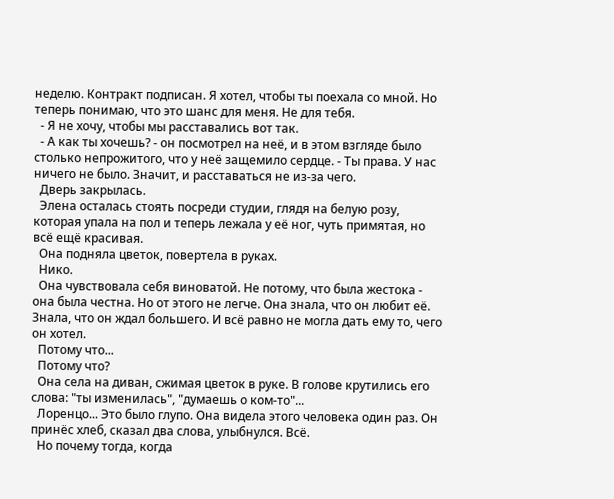неделю. Контракт подписан. Я хотел, чтобы ты поехала со мной. Но теперь понимаю, что это шанс для меня. Не для тебя.
  - Я не хочу, чтобы мы расставались вот так.
  - А как ты хочешь? - он посмотрел на неё, и в этом взгляде было столько непрожитого, что у неё защемило сердце. - Ты права. У нас ничего не было. Значит, и расставаться не из-за чего.
  Дверь закрылась.
  Элена осталась стоять посреди студии, глядя на белую розу, которая упала на пол и теперь лежала у её ног, чуть примятая, но всё ещё красивая.
  Она подняла цветок, повертела в руках.
  Нико.
  Она чувствовала себя виноватой. Не потому, что была жестока - она была честна. Но от этого не легче. Она знала, что он любит её. Знала, что он ждал большего. И всё равно не могла дать ему то, чего он хотел.
  Потому что...
  Потому что?
  Она села на диван, сжимая цветок в руке. В голове крутились его слова: "ты изменилась", "думаешь о ком-то"...
  Лоренцо... Это было глупо. Она видела этого человека один раз. Он принёс хлеб, сказал два слова, улыбнулся. Всё.
  Но почему тогда, когда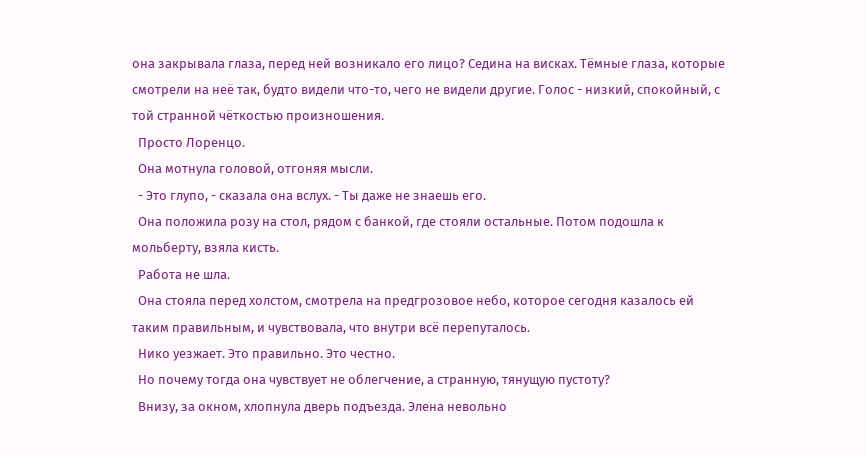она закрывала глаза, перед ней возникало его лицо? Седина на висках. Тёмные глаза, которые смотрели на неё так, будто видели что-то, чего не видели другие. Голос - низкий, спокойный, с той странной чёткостью произношения.
  Просто Лоренцо.
  Она мотнула головой, отгоняя мысли.
  - Это глупо, - сказала она вслух. - Ты даже не знаешь его.
  Она положила розу на стол, рядом с банкой, где стояли остальные. Потом подошла к мольберту, взяла кисть.
  Работа не шла.
  Она стояла перед холстом, смотрела на предгрозовое небо, которое сегодня казалось ей таким правильным, и чувствовала, что внутри всё перепуталось.
  Нико уезжает. Это правильно. Это честно.
  Но почему тогда она чувствует не облегчение, а странную, тянущую пустоту?
  Внизу, за окном, хлопнула дверь подъезда. Элена невольно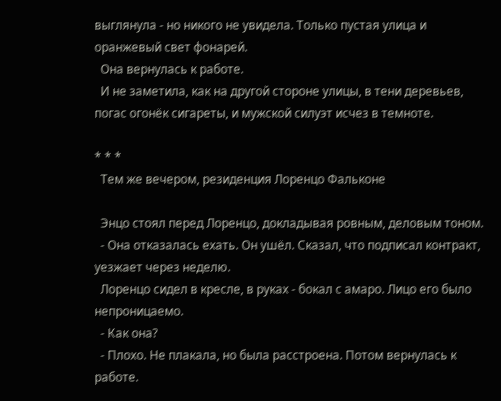выглянула - но никого не увидела. Только пустая улица и оранжевый свет фонарей.
  Она вернулась к работе.
  И не заметила, как на другой стороне улицы, в тени деревьев, погас огонёк сигареты, и мужской силуэт исчез в темноте.

* * *
  Тем же вечером, резиденция Лоренцо Фальконе

  Энцо стоял перед Лоренцо, докладывая ровным, деловым тоном.
  - Она отказалась ехать. Он ушёл. Сказал, что подписал контракт, уезжает через неделю.
  Лоренцо сидел в кресле, в руках - бокал с амаро. Лицо его было непроницаемо.
  - Как она?
  - Плохо. Не плакала, но была расстроена. Потом вернулась к работе.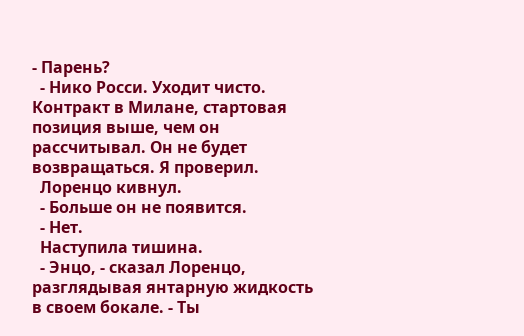- Парень?
  - Нико Росси. Уходит чисто. Контракт в Милане, стартовая позиция выше, чем он рассчитывал. Он не будет возвращаться. Я проверил.
  Лоренцо кивнул.
  - Больше он не появится.
  - Нет.
  Наступила тишина.
  - Энцо, - сказал Лоренцо, разглядывая янтарную жидкость в своем бокале. - Ты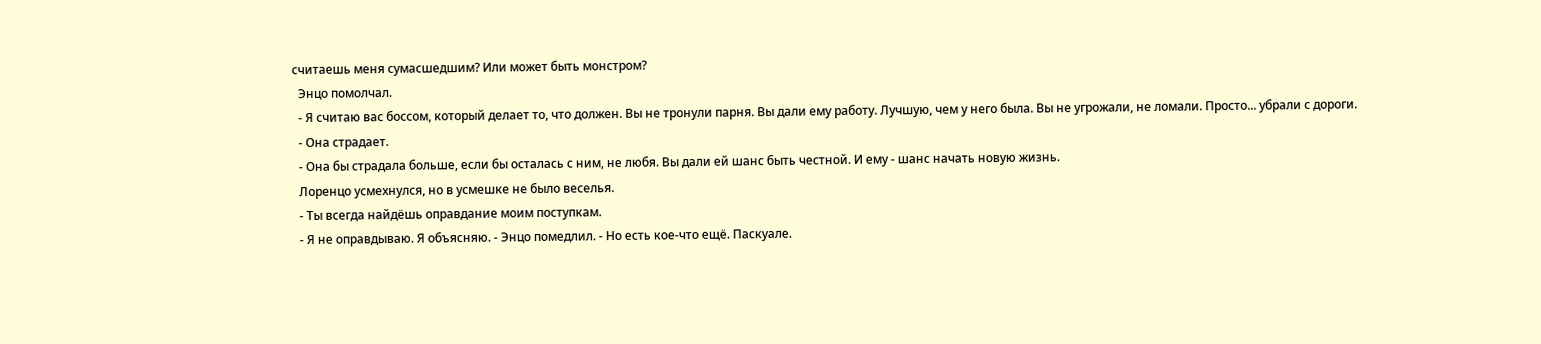считаешь меня сумасшедшим? Или может быть монстром?
  Энцо помолчал.
  - Я считаю вас боссом, который делает то, что должен. Вы не тронули парня. Вы дали ему работу. Лучшую, чем у него была. Вы не угрожали, не ломали. Просто... убрали с дороги.
  - Она страдает.
  - Она бы страдала больше, если бы осталась с ним, не любя. Вы дали ей шанс быть честной. И ему - шанс начать новую жизнь.
  Лоренцо усмехнулся, но в усмешке не было веселья.
  - Ты всегда найдёшь оправдание моим поступкам.
  - Я не оправдываю. Я объясняю. - Энцо помедлил. - Но есть кое-что ещё. Паскуале.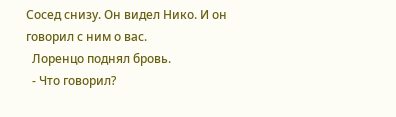Сосед снизу. Он видел Нико. И он говорил с ним о вас.
  Лоренцо поднял бровь.
  - Что говорил?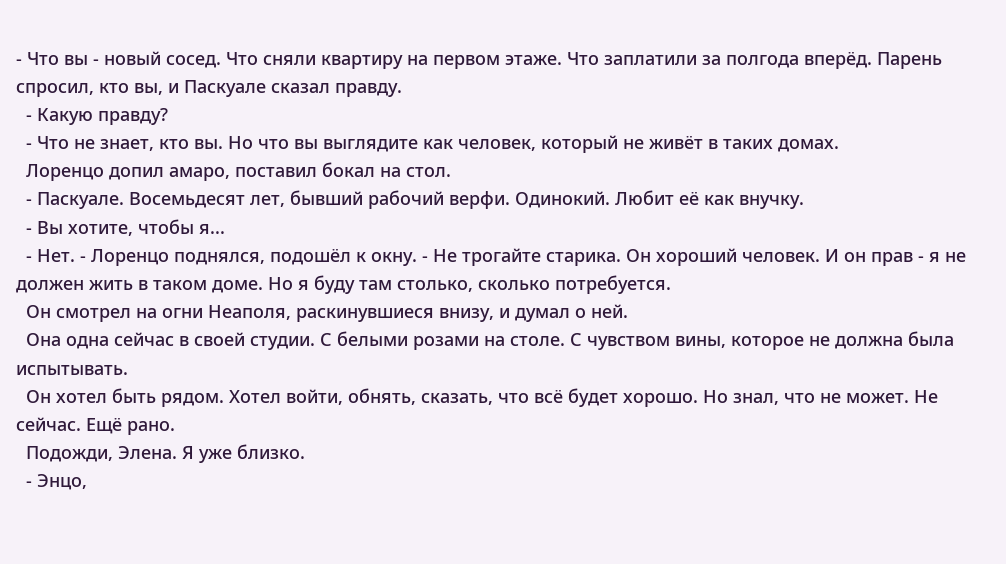- Что вы - новый сосед. Что сняли квартиру на первом этаже. Что заплатили за полгода вперёд. Парень спросил, кто вы, и Паскуале сказал правду.
  - Какую правду?
  - Что не знает, кто вы. Но что вы выглядите как человек, который не живёт в таких домах.
  Лоренцо допил амаро, поставил бокал на стол.
  - Паскуале. Восемьдесят лет, бывший рабочий верфи. Одинокий. Любит её как внучку.
  - Вы хотите, чтобы я...
  - Нет. - Лоренцо поднялся, подошёл к окну. - Не трогайте старика. Он хороший человек. И он прав - я не должен жить в таком доме. Но я буду там столько, сколько потребуется.
  Он смотрел на огни Неаполя, раскинувшиеся внизу, и думал о ней.
  Она одна сейчас в своей студии. С белыми розами на столе. С чувством вины, которое не должна была испытывать.
  Он хотел быть рядом. Хотел войти, обнять, сказать, что всё будет хорошо. Но знал, что не может. Не сейчас. Ещё рано.
  Подожди, Элена. Я уже близко.
  - Энцо,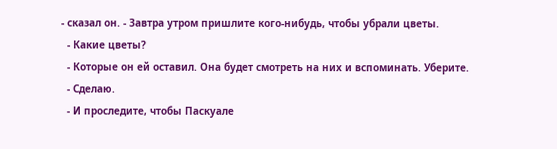- сказал он. - Завтра утром пришлите кого-нибудь, чтобы убрали цветы.
  - Какие цветы?
  - Которые он ей оставил. Она будет смотреть на них и вспоминать. Уберите.
  - Сделаю.
  - И проследите, чтобы Паскуале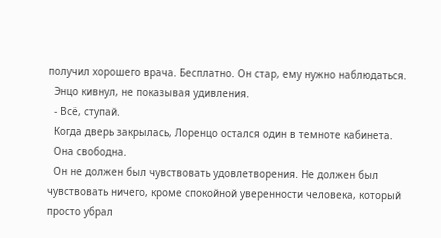получил хорошего врача. Бесплатно. Он стар, ему нужно наблюдаться.
  Энцо кивнул, не показывая удивления.
  - Всё, ступай.
  Когда дверь закрылась, Лоренцо остался один в темноте кабинета.
  Она свободна.
  Он не должен был чувствовать удовлетворения. Не должен был чувствовать ничего, кроме спокойной уверенности человека, который просто убрал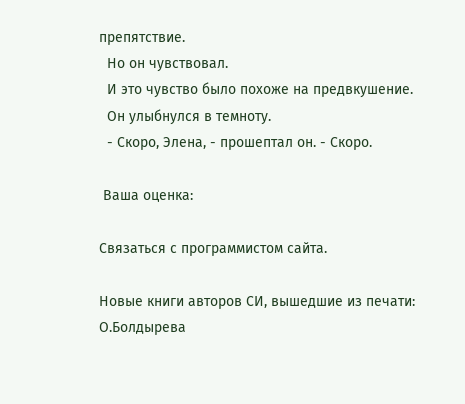препятствие.
  Но он чувствовал.
  И это чувство было похоже на предвкушение.
  Он улыбнулся в темноту.
  - Скоро, Элена, - прошептал он. - Скоро.

 Ваша оценка:

Связаться с программистом сайта.

Новые книги авторов СИ, вышедшие из печати:
О.Болдырева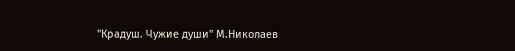"Крадуш. Чужие души" М.Николаев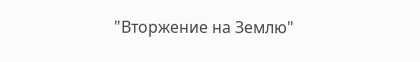"Вторжение на Землю"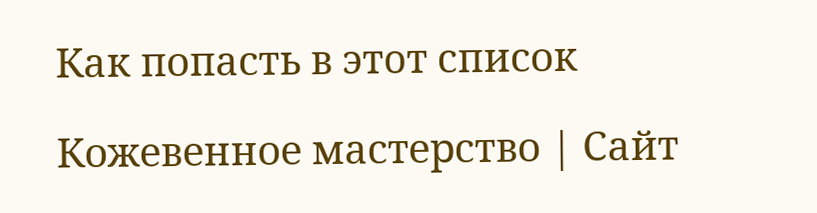Как попасть в этoт список

Кожевенное мастерство | Сайт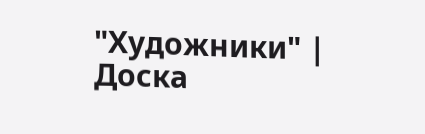"Художники" | Доска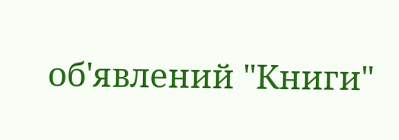об'явлений "Книги"